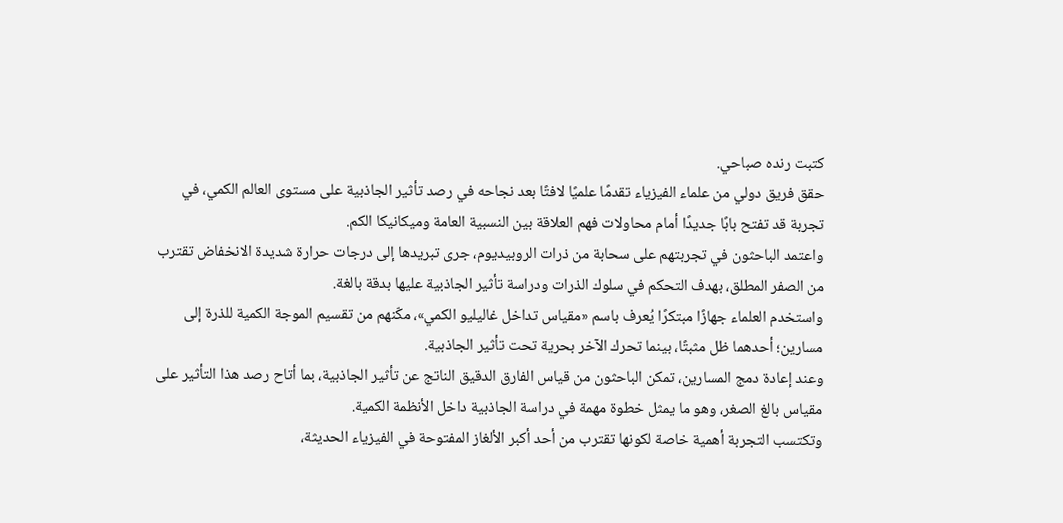كتبت رنده صباحي.
حقق فريق دولي من علماء الفيزياء تقدمًا علميًا لافتًا بعد نجاحه في رصد تأثير الجاذبية على مستوى العالم الكمي، في تجربة قد تفتح بابًا جديدًا أمام محاولات فهم العلاقة بين النسبية العامة وميكانيكا الكم.
واعتمد الباحثون في تجربتهم على سحابة من ذرات الروبيديوم، جرى تبريدها إلى درجات حرارة شديدة الانخفاض تقترب من الصفر المطلق، بهدف التحكم في سلوك الذرات ودراسة تأثير الجاذبية عليها بدقة بالغة.
واستخدم العلماء جهازًا مبتكرًا يُعرف باسم «مقياس تداخل غاليليو الكمي»، مكّنهم من تقسيم الموجة الكمية للذرة إلى مسارين؛ أحدهما ظل مثبتًا، بينما تحرك الآخر بحرية تحت تأثير الجاذبية.
وعند إعادة دمج المسارين، تمكن الباحثون من قياس الفارق الدقيق الناتج عن تأثير الجاذبية، بما أتاح رصد هذا التأثير على مقياس بالغ الصغر، وهو ما يمثل خطوة مهمة في دراسة الجاذبية داخل الأنظمة الكمية.
وتكتسب التجربة أهمية خاصة لكونها تقترب من أحد أكبر الألغاز المفتوحة في الفيزياء الحديثة،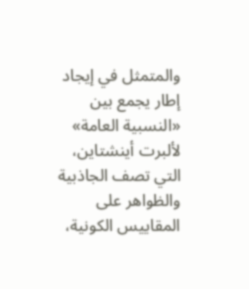والمتمثل في إيجاد إطار يجمع بين «النسبية العامة» لألبرت أينشتاين، التي تصف الجاذبية والظواهر على المقاييس الكونية،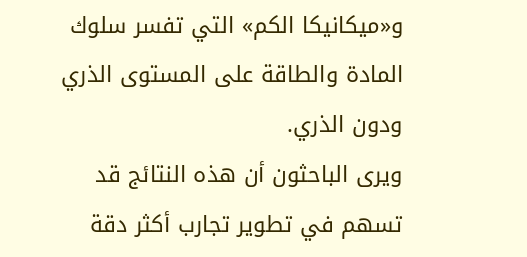و«ميكانيكا الكم» التي تفسر سلوك المادة والطاقة على المستوى الذري ودون الذري.
ويرى الباحثون أن هذه النتائج قد تسهم في تطوير تجارب أكثر دقة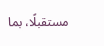مستقبلًا، بما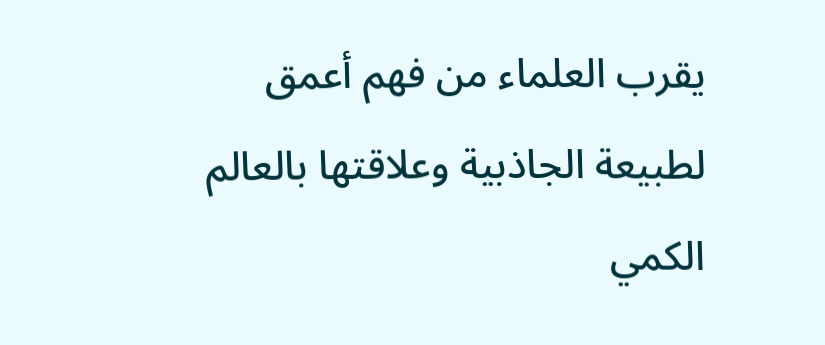يقرب العلماء من فهم أعمق لطبيعة الجاذبية وعلاقتها بالعالم الكمي